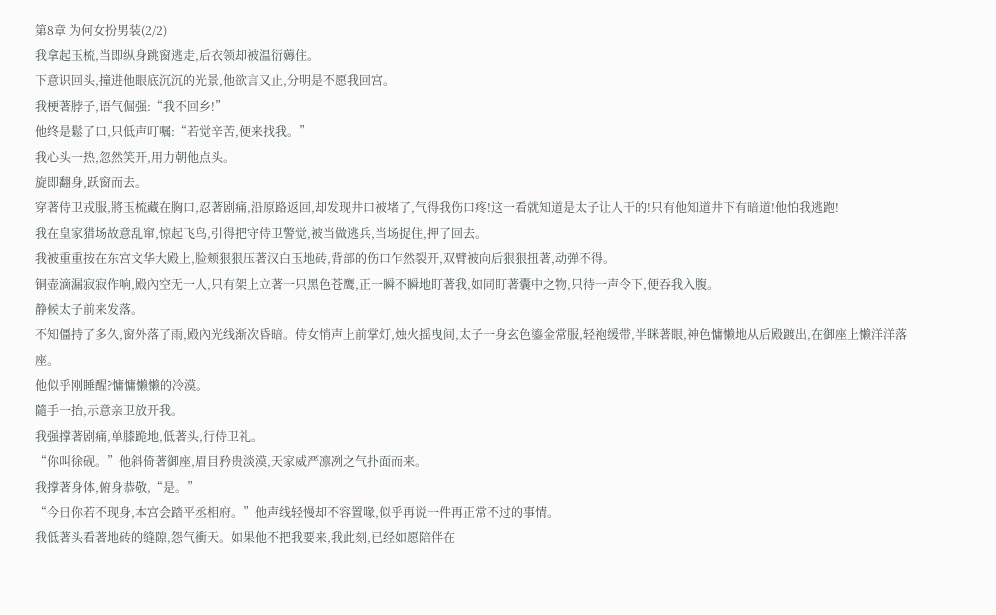第8章 为何女扮男装(2/2)
我拿起玉梳,当即纵身跳窗逃走,后衣领却被温衍薅住。
下意识回头,撞进他眼底沉沉的光景,他欲言又止,分明是不愿我回宫。
我梗著脖子,语气倔强:“我不回乡!”
他终是鬆了口,只低声叮嘱:“若觉辛苦,便来找我。”
我心头一热,忽然笑开,用力朝他点头。
旋即翻身,跃窗而去。
穿著侍卫戎服,將玉梳藏在胸口,忍著剧痛,沿原路返回,却发现井口被堵了,气得我伤口疼!这一看就知道是太子让人干的!只有他知道井下有暗道!他怕我逃跑!
我在皇家猎场故意乱窜,惊起飞鸟,引得把守侍卫警觉,被当做逃兵,当场捉住,押了回去。
我被重重按在东宫文华大殿上,脸颊狠狠压著汉白玉地砖,背部的伤口乍然裂开,双臂被向后狠狠扭著,动弹不得。
铜壶滴漏寂寂作响,殿內空无一人,只有架上立著一只黑色苍鹰,正一瞬不瞬地盯著我,如同盯著囊中之物,只待一声令下,便吞我入腹。
静候太子前来发落。
不知僵持了多久,窗外落了雨,殿內光线渐次昏暗。侍女悄声上前掌灯,烛火摇曳间,太子一身玄色鎏金常服,轻袍缓带,半眯著眼,神色慵懒地从后殿踱出,在御座上懒洋洋落座。
他似乎刚睡醒?慵慵懒懒的冷漠。
隨手一抬,示意亲卫放开我。
我强撑著剧痛,单膝跪地,低著头,行侍卫礼。
“你叫徐砚。”他斜倚著御座,眉目矜贵淡漠,天家威严凛冽之气扑面而来。
我撑著身体,俯身恭敬,“是。”
“今日你若不现身,本宫会踏平丞相府。”他声线轻慢却不容置喙,似乎再说一件再正常不过的事情。
我低著头看著地砖的缝隙,怨气衝天。如果他不把我要来,我此刻,已经如愿陪伴在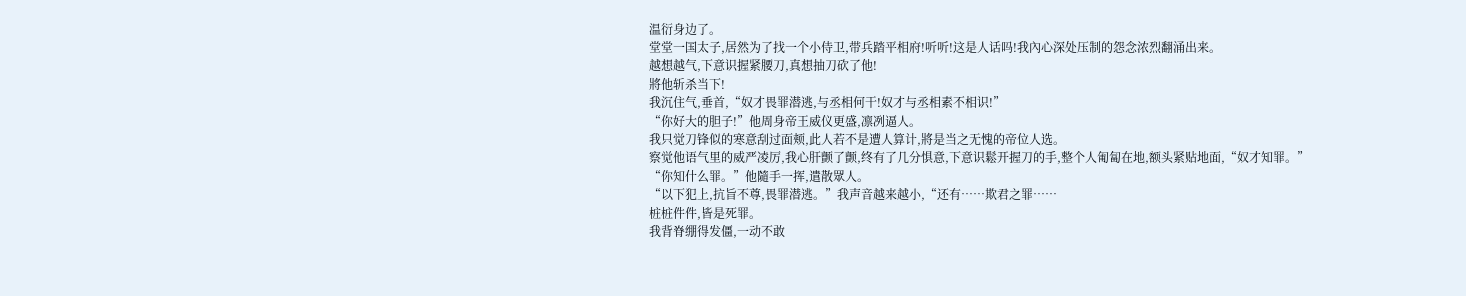温衍身边了。
堂堂一国太子,居然为了找一个小侍卫,带兵踏平相府!听听!这是人话吗!我內心深处压制的怨念浓烈翻涌出来。
越想越气,下意识握紧腰刀,真想抽刀砍了他!
將他斩杀当下!
我沉住气,垂首,“奴才畏罪潜逃,与丞相何干!奴才与丞相素不相识!”
“你好大的胆子!”他周身帝王威仪更盛,凛冽逼人。
我只觉刀锋似的寒意刮过面颊,此人若不是遭人算计,將是当之无愧的帝位人选。
察觉他语气里的威严凌厉,我心肝颤了颤,终有了几分惧意,下意识鬆开握刀的手,整个人匍匐在地,额头紧贴地面,“奴才知罪。”
“你知什么罪。”他隨手一挥,遣散眾人。
“以下犯上,抗旨不尊,畏罪潜逃。”我声音越来越小,“还有……欺君之罪……
桩桩件件,皆是死罪。
我背脊绷得发僵,一动不敢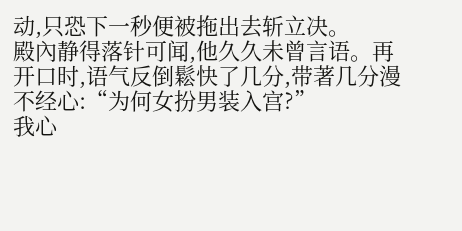动,只恐下一秒便被拖出去斩立决。
殿內静得落针可闻,他久久未曾言语。再开口时,语气反倒鬆快了几分,带著几分漫不经心:“为何女扮男装入宫?”
我心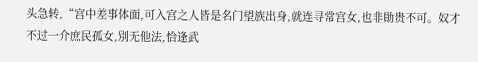头急转,“宫中差事体面,可入宫之人皆是名门望族出身,就连寻常宫女,也非勛贵不可。奴才不过一介庶民孤女,別无他法,恰逢武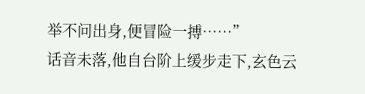举不问出身,便冒险一搏……”
话音未落,他自台阶上缓步走下,玄色云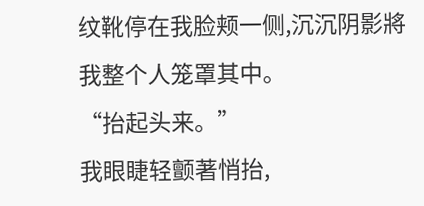纹靴停在我脸颊一侧,沉沉阴影將我整个人笼罩其中。
“抬起头来。”
我眼睫轻颤著悄抬,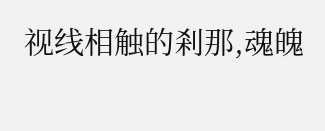视线相触的剎那,魂魄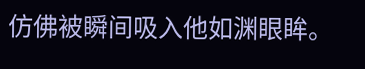仿佛被瞬间吸入他如渊眼眸。